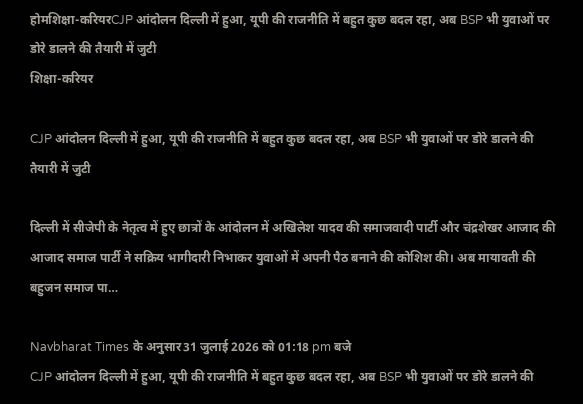होमशिक्षा-करियरCJP आंदोलन दिल्ली में हुआ, यूपी की राजनीति में बहुत कुछ बदल रहा, अब BSP भी युवाओं पर डोरे डालने की तैयारी में जुटी
शिक्षा-करियर

CJP आंदोलन दिल्ली में हुआ, यूपी की राजनीति में बहुत कुछ बदल रहा, अब BSP भी युवाओं पर डोरे डालने की तैयारी में जुटी

दिल्ली में सीजेपी के नेतृत्व में हुए छात्रों के आंदोलन में अखिलेश यादव की समाजवादी पार्टी और चंद्रशेखर आजाद की आजाद समाज पार्टी ने सक्रिय भागीदारी निभाकर युवाओं में अपनी पैठ बनाने की कोशिश की। अब मायावती की बहुजन समाज पा…

Navbharat Times के अनुसार31 जुलाई 2026 को 01:18 pm बजे
CJP आंदोलन दिल्ली में हुआ, यूपी की राजनीति में बहुत कुछ बदल रहा, अब BSP भी युवाओं पर डोरे डालने की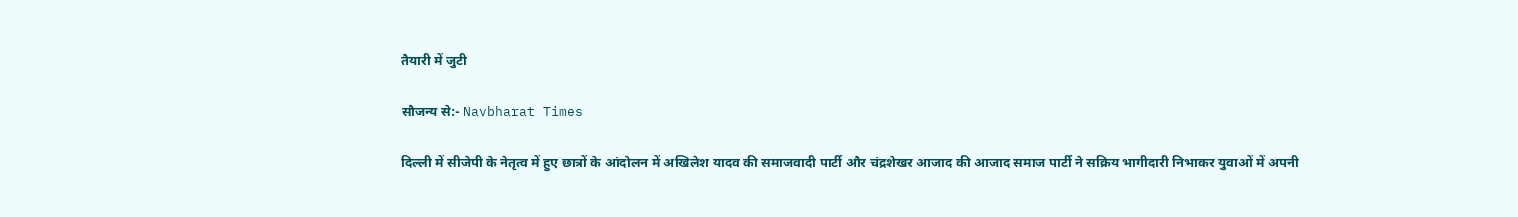तैयारी में जुटी

सौजन्य से:- Navbharat Times

दिल्ली में सीजेपी के नेतृत्व में हुए छात्रों के आंदोलन में अखिलेश यादव की समाजवादी पार्टी और चंद्रशेखर आजाद की आजाद समाज पार्टी ने सक्रिय भागीदारी निभाकर युवाओं में अपनी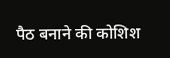पैठ बनाने की कोशिश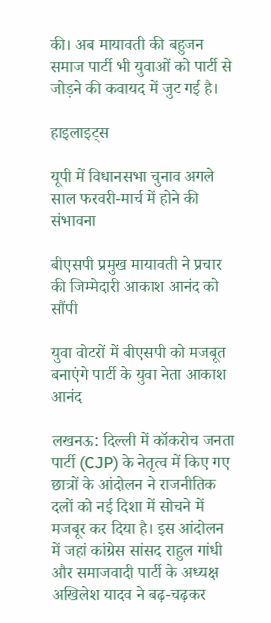की। अब मायावती की बहुजन समाज पार्टी भी युवाओं को पार्टी से जोड़ने की कवायद में जुट गई है।

हाइलाइट्स

यूपी में विधानसभा चुनाव अगले साल फरवरी-मार्च में होने की संभावना

बीएसपी प्रमुख मायावती ने प्रचार की जिम्मेदारी आकाश आनंद को सौंपी

युवा वोटरों में बीएसपी को मजबूत बनाएंगे पार्टी के युवा नेता आकाश आनंद

लखनऊ: दिल्ली में कॉकरोच जनता पार्टी (CJP) के नेतृत्व में किए गए छात्रों के आंदोलन ने राजनीतिक दलों को नई दिशा में सोचने में मजबूर कर दिया है। इस आंदोलन में जहां कांग्रेस सांसद राहुल गांधी और समाजवादी पार्टी के अध्यक्ष अखिलेश यादव ने बढ़-चढ़कर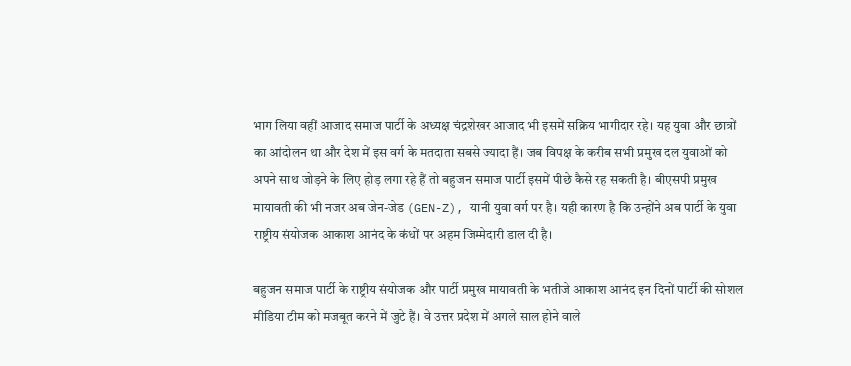भाग लिया वहीं आजाद समाज पार्टी के अध्यक्ष चंद्रशेखर आजाद भी इसमें सक्रिय भागीदार रहे। यह युवा और छात्रों का आंदोलन था और देश में इस वर्ग के मतदाता सबसे ज्यादा हैं। जब विपक्ष के करीब सभी प्रमुख दल युवाओं को अपने साथ जोड़ने के लिए होड़ लगा रहे हैं तो बहुजन समाज पार्टी इसमें पीछे कैसे रह सकती है। बीएसपी प्रमुख मायावती की भी नजर अब जेन-जेड (GEN-Z), यानी युवा वर्ग पर है। यही कारण है कि उन्होंने अब पार्टी के युवा राष्ट्रीय संयोजक आकाश आनंद के कंधों पर अहम जिम्मेदारी डाल दी है।

बहुजन समाज पार्टी के राष्ट्रीय संयोजक और पार्टी प्रमुख मायावती के भतीजे आकाश आनंद इन दिनों पार्टी की सोशल मीडिया टीम को मजबूत करने में जुटे हैं। वे उत्तर प्रदेश में अगले साल होने वाले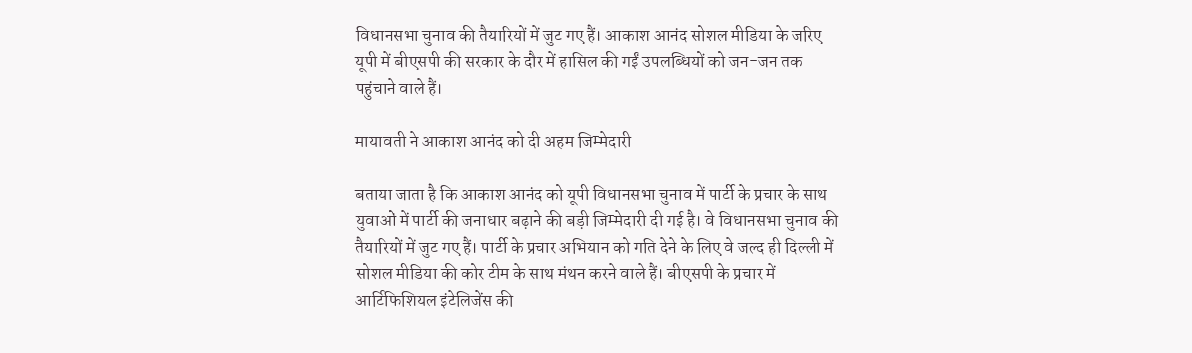विधानसभा चुनाव की तैयारियों में जुट गए हैं। आकाश आनंद सोशल मीडिया के जरिए यूपी में बीएसपी की सरकार के दौर में हासिल की गईं उपलब्धियों को जन-जन तक पहुंचाने वाले हैं।

मायावती ने आकाश आनंद को दी अहम जिम्मेदारी

बताया जाता है कि आकाश आनंद को यूपी विधानसभा चुनाव में पार्टी के प्रचार के साथ युवाओं में पार्टी की जनाधार बढ़ाने की बड़ी जिम्मेदारी दी गई है। वे विधानसभा चुनाव की तैयारियों में जुट गए हैं। पार्टी के प्रचार अभियान को गति देने के लिए वे जल्द ही दिल्ली में सोशल मीडिया की कोर टीम के साथ मंथन करने वाले हैं। बीएसपी के प्रचार में आर्टिफिशियल इंटेलिजेंस की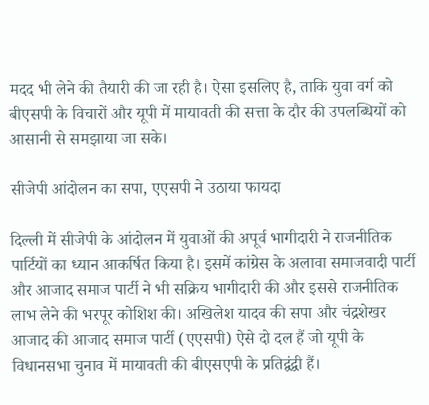मदद भी लेने की तैयारी की जा रही है। ऐसा इसलिए है, ताकि युवा वर्ग को बीएसपी के विचारों और यूपी में मायावती की सत्ता के दौर की उपलब्धियों को आसानी से समझाया जा सके।

सीजेपी आंदोलन का सपा, एएसपी ने उठाया फायदा

दिल्ली में सीजेपी के आंदोलन में युवाओं की अपूर्व भागीदारी ने राजनीतिक पार्टियों का ध्यान आकर्षित किया है। इसमें कांग्रेस के अलावा समाजवादी पार्टी और आजाद समाज पार्टी ने भी सक्रिय भागीदारी की और इससे राजनीतिक लाभ लेने की भरपूर कोशिश की। अखिलेश यादव की सपा और चंद्रशेखर आजाद की आजाद समाज पार्टी (एएसपी) ऐसे दो दल हैं जो यूपी के विधानसभा चुनाव में मायावती की बीएसएपी के प्रतिद्वंद्वी हैं।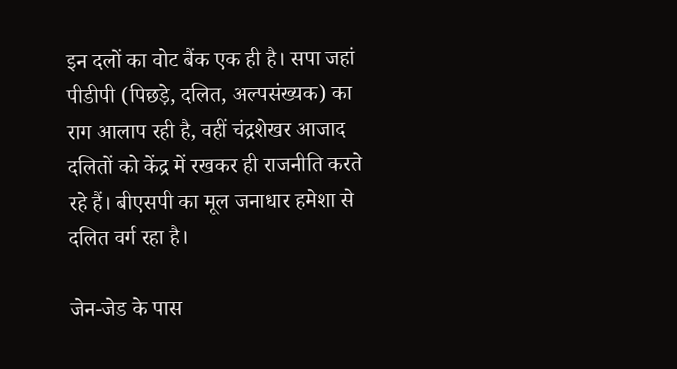इन दलों का वोट बैंक एक ही है। सपा जहां पीडीपी (पिछड़े, दलित, अल्पसंख्यक) का राग आलाप रही है, वहीं चंद्रशेखर आजाद दलितों को केंद्र में रखकर ही राजनीति करते रहे हैं। बीएसपी का मूल जनाधार हमेशा से दलित वर्ग रहा है।

जेन-जेड के पास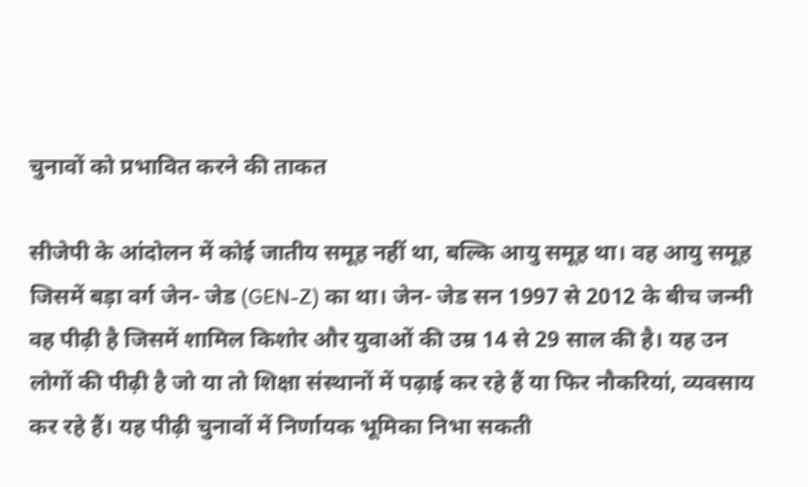चुनावों को प्रभावित करने की ताकत

सीजेपी के आंदोलन में कोई जातीय समूह नहीं था, बल्कि आयु समूह था। वह आयु समूह जिसमें बड़ा वर्ग जेन- जेड (GEN-Z) का था। जेन- जेड सन 1997 से 2012 के बीच जन्मी वह पीढ़ी है जिसमें शामिल किशोर और युवाओं की उम्र 14 से 29 साल की है। यह उन लोगों की पीढ़ी है जो या तो शिक्षा संस्थानों में पढ़ाई कर रहे हैं या फिर नौकरियां, व्यवसाय कर रहे हैं। यह पीढ़ी चुनावों में निर्णायक भूमिका निभा सकती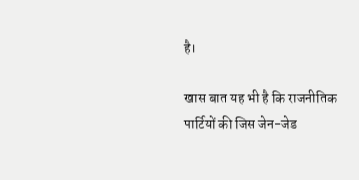है।

खास बात यह भी है कि राजनीतिक पार्टियों की जिस जेन-जेड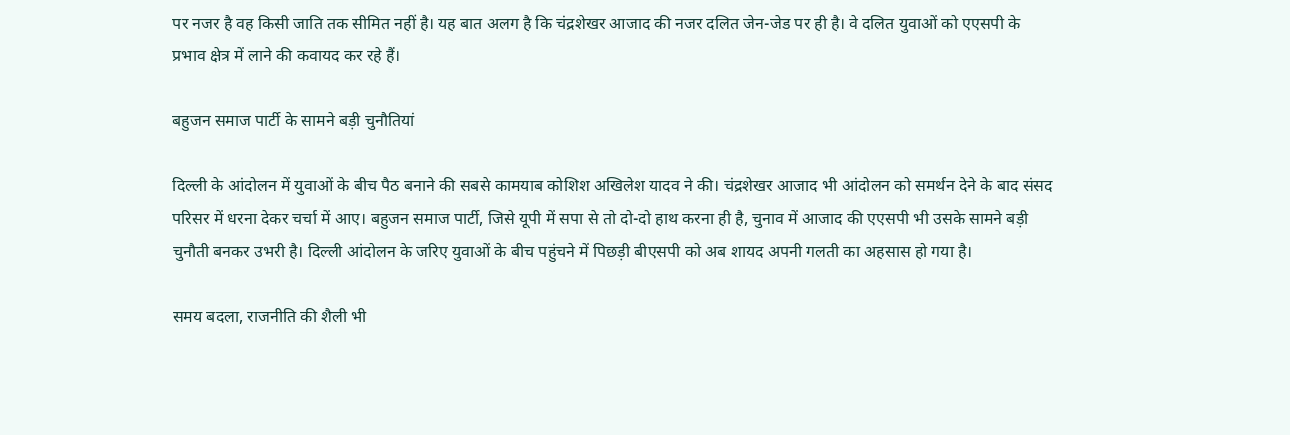पर नजर है वह किसी जाति तक सीमित नहीं है। यह बात अलग है कि चंद्रशेखर आजाद की नजर दलित जेन-जेड पर ही है। वे दलित युवाओं को एएसपी के प्रभाव क्षेत्र में लाने की कवायद कर रहे हैं।

बहुजन समाज पार्टी के सामने बड़ी चुनौतियां

दिल्ली के आंदोलन में युवाओं के बीच पैठ बनाने की सबसे कामयाब कोशिश अखिलेश यादव ने की। चंद्रशेखर आजाद भी आंदोलन को समर्थन देने के बाद संसद परिसर में धरना देकर चर्चा में आए। बहुजन समाज पार्टी, जिसे यूपी में सपा से तो दो-दो हाथ करना ही है, चुनाव में आजाद की एएसपी भी उसके सामने बड़ी चुनौती बनकर उभरी है। दिल्ली आंदोलन के जरिए युवाओं के बीच पहुंचने में पिछड़ी बीएसपी को अब शायद अपनी गलती का अहसास हो गया है।

समय बदला, राजनीति की शैली भी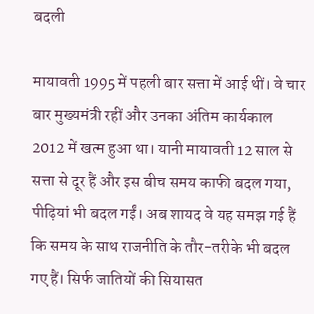बदली

मायावती 1995 में पहली बार सत्ता में आई थीं। वे चार बार मुख्यमंत्री रहीं और उनका अंतिम कार्यकाल 2012 में खत्म हुआ था। यानी मायावती 12 साल से सत्ता से दूर हैं और इस बीच समय काफी बदल गया, पीढ़ियां भी बदल गईं। अब शायद वे यह समझ गई हैं कि समय के साथ राजनीति के तौर-तरीके भी बदल गए हैं। सिर्फ जातियों की सियासत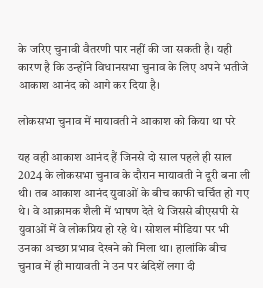के जरिए चुनावी वैतरणी पार नहीं की जा सकती है। यही कारण है कि उन्होंने विधानसभा चुनाव के लिए अपने भतीजे आकाश आनंद को आगे कर दिया है।

लोकसभा चुनाव में मायावती ने आकाश को किया था परे

यह वही आकाश आनंद हैं जिनसे दो साल पहले ही साल 2024 के लोकसभा चुनाव के दौरान मायावती ने दूरी बना ली थी। तब आकाश आनंद युवाओं के बीच काफी चर्चित हो गए थे। वे आक्रामक शैली में भाषण देते थे जिससे बीएसपी से युवाओं में वे लोकप्रिय हो रहे थे। सोशल मीडिया पर भी उनका अच्छा प्रभाव देखने को मिला था। हालांकि बीच चुनाव में ही मायावती ने उन पर बंदिशें लगा दी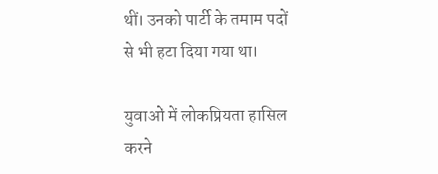थीं। उनको पार्टी के तमाम पदों से भी हटा दिया गया था।

युवाओं में लोकप्रियता हासिल करने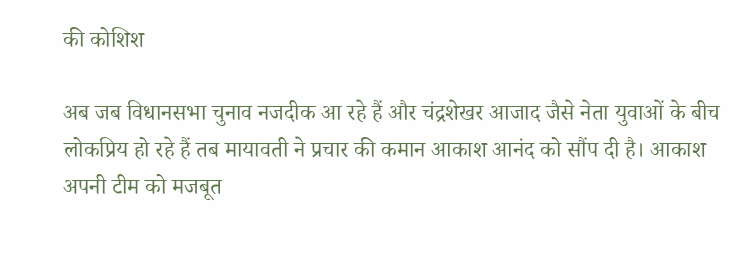की कोशिश

अब जब विधानसभा चुनाव नजदीक आ रहे हैं और चंद्रशेखर आजाद जैसे नेता युवाओं के बीच लोकप्रिय हो रहे हैं तब मायावती ने प्रचार की कमान आकाश आनंद को सौंप दी है। आकाश अपनी टीम को मजबूत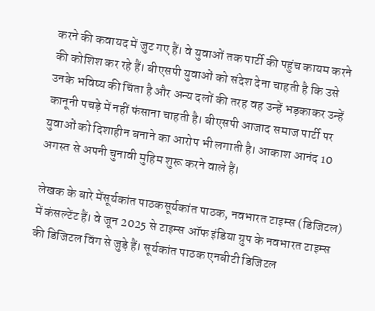करने की कवायद में जुट गए हैं। वे युवाओं तक पार्टी की पहुंच कायम करने की कोशिश कर रहे हैं। बीएसपी युवाओं को संदेश देना चाहती है कि उसे उनके भविष्य की चिंता है और अन्य दलों की तरह वह उन्हें भड़काकर उन्हें कानूनी पचड़े में नहीं फंसाना चाहती है। बीएसपी आजाद समाज पार्टी पर युवाओं को दिशाहीन बनाने का आरोप भी लगाती है। आकाश आनंद 10 अगस्त से अपनी चुनावी मुहिम शुरू करने वाले हैं।

लेखक के बारे मेंसूर्यकांत पाठकसूर्यकांत पाठक, नवभारत टाइम्स (डिजिटल) में कंसल्टेंट हैं। वे जून 2025 से टाइम्स ऑफ इंडिया ग्रुप के नवभारत टाइम्स की डिजिटल विंग से जुड़े हैं। सूर्यकांत पाठक एनबीटी डिजिटल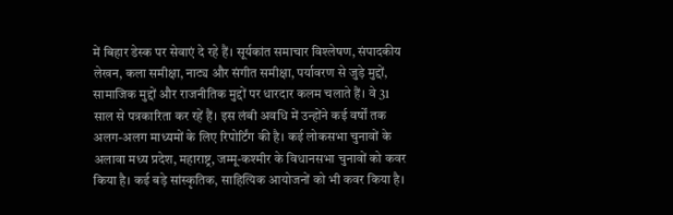में बिहार डेस्क पर सेवाएं दे रहे हैं। सूर्यकांत समाचार विश्लेषण, संपादकीय लेखन, कला समीक्षा, नाट्य और संगीत समीक्षा, पर्यावरण से जुड़े मुद्दों, सामाजिक मुद्दों और राजनीतिक मुद्दों पर धारदार कलम चलाते हैं। वे 31 साल से पत्रकारिता कर रहें हैं। इस लंबी अवधि में उन्होंने कई वर्षों तक अलग-अलग माध्यमों के लिए रिपोर्टिंग की है। कई लोकसभा चुनावों के अलावा मध्य प्रदेश, महाराष्ट्र, जम्मू-कश्मीर के विधानसभा चुनावों को कवर किया है। कई बड़े सांस्कृतिक, साहित्यिक आयोजनों को भी कवर किया है।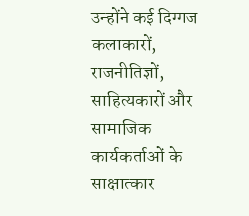उन्होंने कई दिग्गज कलाकारों, राजनीतिज्ञों, साहित्यकारों और सामाजिक कार्यकर्ताओं के साक्षात्कार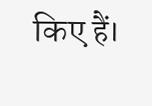किए हैं।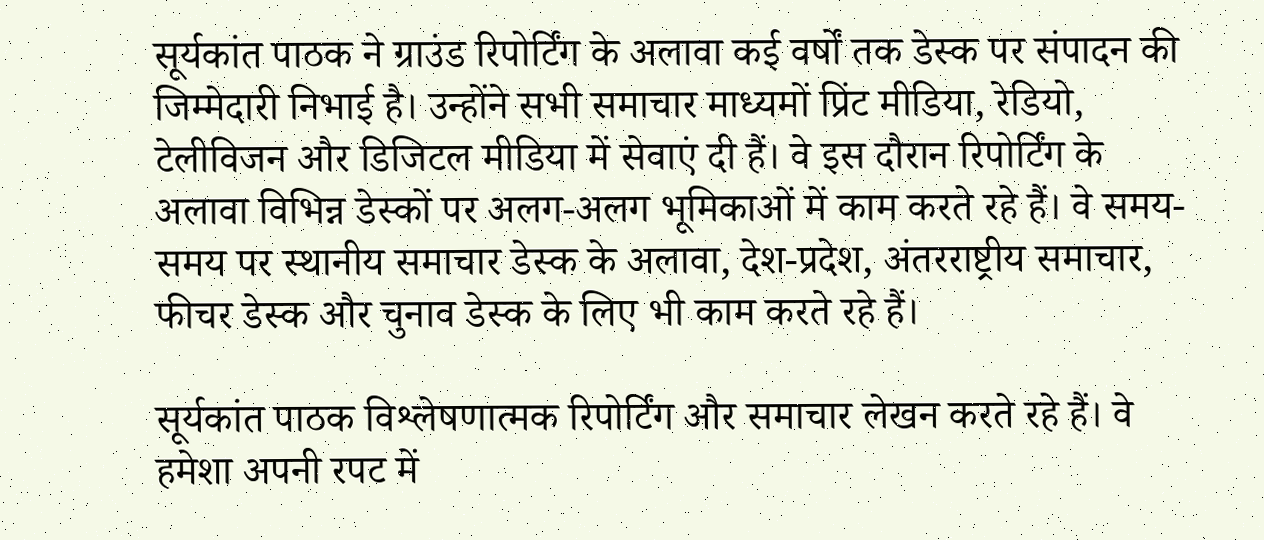सूर्यकांत पाठक ने ग्राउंड रिपोर्टिंग के अलावा कई वर्षों तक डेस्क पर संपादन की जिम्मेदारी निभाई है। उन्होंने सभी समाचार माध्यमों प्रिंट मीडिया, रेडियो, टेलीविजन और डिजिटल मीडिया में सेवाएं दी हैं। वे इस दौरान रिपोर्टिंग के अलावा विभिन्न डेस्कों पर अलग-अलग भूमिकाओं में काम करते रहे हैं। वे समय-समय पर स्थानीय समाचार डेस्क के अलावा, देश-प्रदेश, अंतरराष्ट्रीय समाचार, फीचर डेस्क और चुनाव डेस्क के लिए भी काम करते रहे हैं।

सूर्यकांत पाठक विश्लेषणात्मक रिपोर्टिंग और समाचार लेखन करते रहे हैं। वे हमेशा अपनी रपट में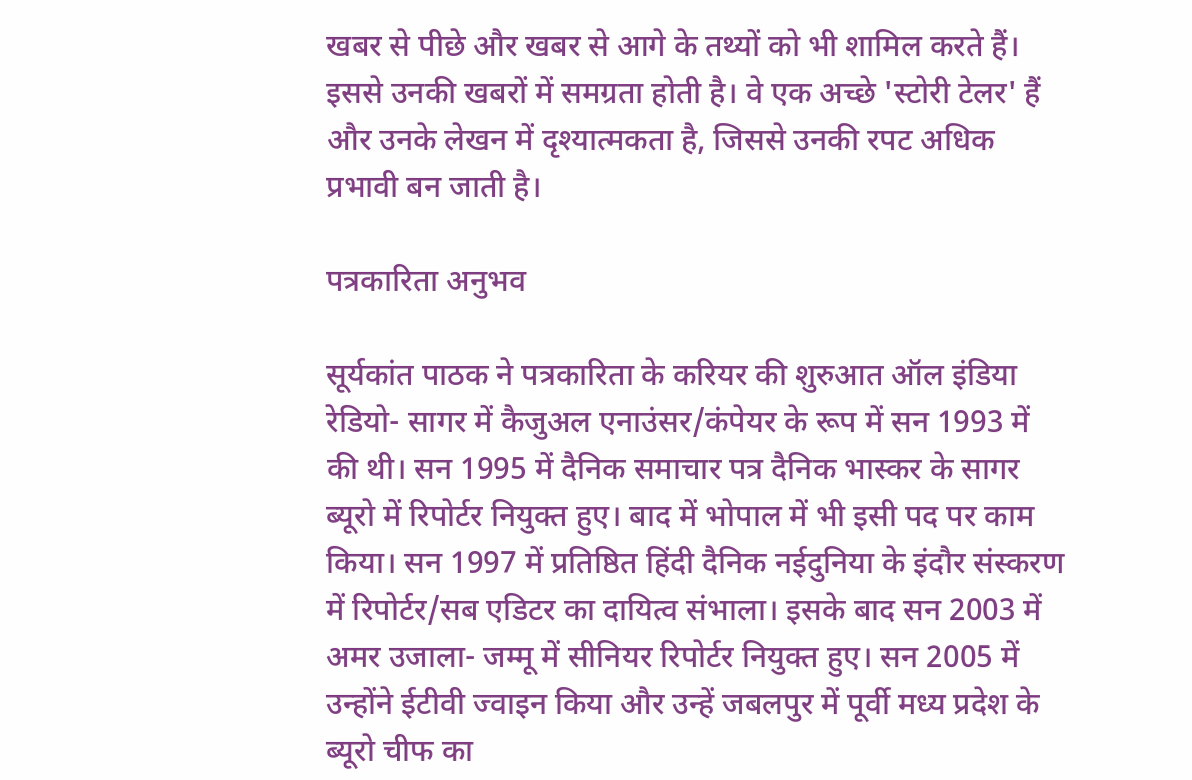खबर से पीछे और खबर से आगे के तथ्यों को भी शामिल करते हैं। इससे उनकी खबरों में समग्रता होती है। वे एक अच्छे 'स्टोरी टेलर' हैं और उनके लेखन में दृश्यात्मकता है, जिससे उनकी रपट अधिक प्रभावी बन जाती है।

पत्रकारिता अनुभव

सूर्यकांत पाठक ने पत्रकारिता के करियर की शुरुआत ऑल इंडिया रेडियो- सागर में कैजुअल एनाउंसर/कंपेयर के रूप में सन 1993 में की थी। सन 1995 में दैनिक समाचार पत्र दैनिक भास्कर के सागर ब्यूरो में रिपोर्टर नियुक्त हुए। बाद में भोपाल में भी इसी पद पर काम किया। सन 1997 में प्रतिष्ठित हिंदी दैनिक नईदुनिया के इंदौर संस्करण में रिपोर्टर/सब एडिटर का दायित्व संभाला। इसके बाद सन 2003 में अमर उजाला- जम्मू में सीनियर रिपोर्टर नियुक्त हुए। सन 2005 में उन्होंने ईटीवी ज्वाइन किया और उन्हें जबलपुर में पूर्वी मध्य प्रदेश के ब्यूरो चीफ का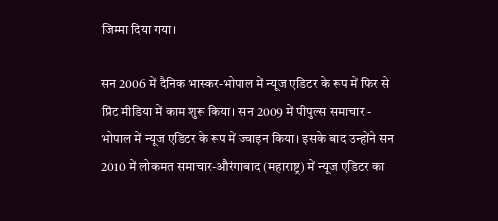जिम्मा दिया गया।

सन 2006 में दैनिक भास्कर-भोपाल में न्यूज एडिटर के रूप में फिर से प्रिंट मीडिया में काम शुरू किया। सन 2009 में पीपुल्स समाचार - भोपाल में न्यूज एडिटर के रूप में ज्वाइन किया। इसके बाद उन्होंने सन 2010 में लोकमत समाचार-औरंगाबाद (महाराष्ट्र) में न्यूज एडिटर का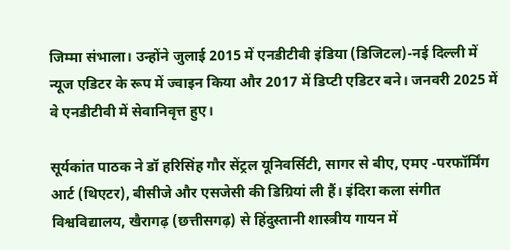जिम्मा संभाला। उन्होंने जुलाई 2015 में एनडीटीवी इंडिया (डिजिटल)-नई दिल्ली में न्यूज एडिटर के रूप में ज्वाइन किया और 2017 में डिप्टी एडिटर बने। जनवरी 2025 में वे एनडीटीवी में सेवानिवृत्त हुए।

सूर्यकांत पाठक ने डॉ हरिसिंह गौर सेंट्रल यूनिवर्सिटी, सागर से बीए, एमए -परफॉर्मिंग आर्ट (थिएटर), बीसीजे और एसजेसी की डिग्रियां ली हैं। इंदिरा कला संगीत विश्वविद्यालय, खैरागढ़ (छत्तीसगढ़) से हिंदुस्तानी शास्त्रीय गायन में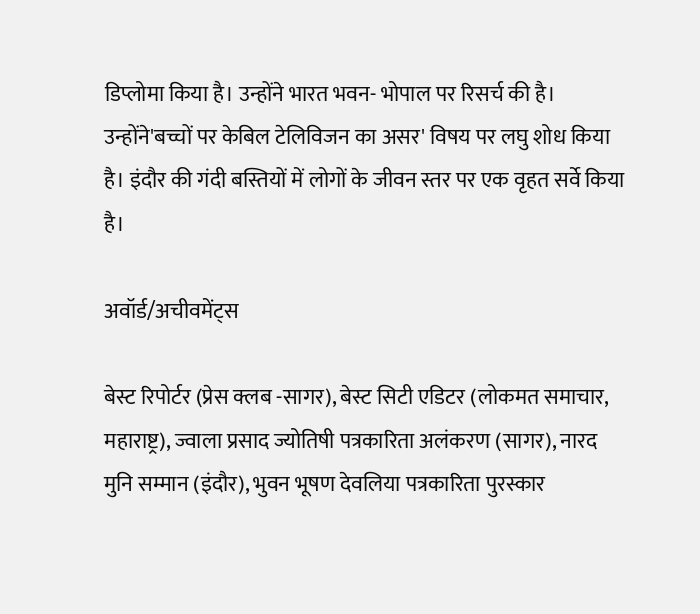डिप्लोमा किया है। उन्होंने भारत भवन- भोपाल पर रिसर्च की है। उन्होंने'बच्चों पर केबिल टेलिविजन का असर' विषय पर लघु शोध किया है। इंदौर की गंदी बस्तियों में लोगों के जीवन स्तर पर एक वृहत सर्वे किया है।

अवॉर्ड/अचीवमेंट्स

बेस्ट रिपोर्टर (प्रेस क्लब -सागर), बेस्ट सिटी एडिटर (लोकमत समाचार, महाराष्ट्र), ज्वाला प्रसाद ज्योतिषी पत्रकारिता अलंकरण (सागर), नारद मुनि सम्मान (इंदौर), भुवन भूषण देवलिया पत्रकारिता पुरस्कार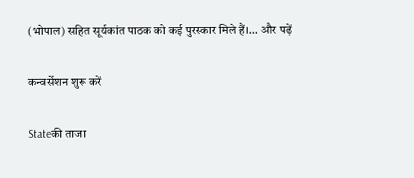(भोपाल) सहित सूर्यकांत पाठक को कई पुरस्कार मिले हैं।... और पढ़ें

कन्वर्सेशन शुरू करें

Stateकी ताजा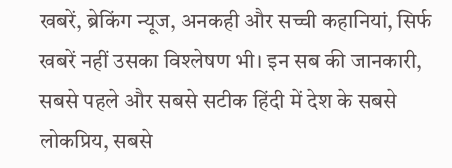खबरें, ब्रेकिंग न्यूज, अनकही और सच्ची कहानियां, सिर्फ खबरें नहीं उसका विश्लेषण भी। इन सब की जानकारी, सबसे पहले और सबसे सटीक हिंदी में देश के सबसे लोकप्रिय, सबसे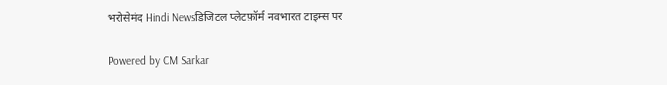भरोसेमंद Hindi Newsडिजिटल प्लेटफ़ॉर्म नवभारत टाइम्स पर

Powered by CM Sarkar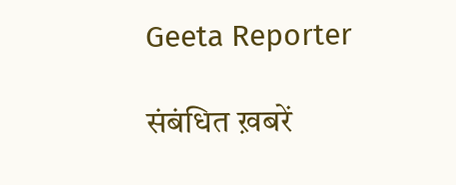Geeta Reporter

संबंधित ख़बरें